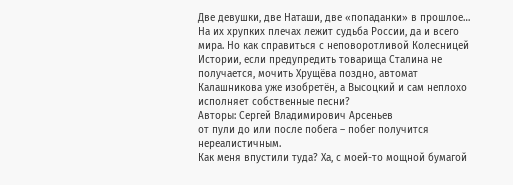Две девушки, две Наташи, две «попаданки» в прошлое… На их хрупких плечах лежит судьба России, да и всего мира. Но как справиться с неповоротливой Колесницей Истории, если предупредить товарища Сталина не получается, мочить Хрущёва поздно, автомат Калашникова уже изобретён, а Высоцкий и сам неплохо исполняет собственные песни?
Авторы: Сергей Владимирович Арсеньев
от пули до или после побега – побег получится нереалистичным.
Как меня впустили туда? Ха, с моей-то мощной бумагой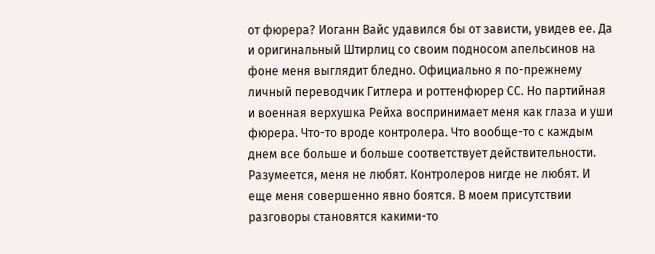от фюрера? Иоганн Вайс удавился бы от зависти, увидев ее. Да и оригинальный Штирлиц со своим подносом апельсинов на фоне меня выглядит бледно. Официально я по-прежнему личный переводчик Гитлера и роттенфюрер СС. Но партийная и военная верхушка Рейха воспринимает меня как глаза и уши фюрера. Что-то вроде контролера. Что вообще-то с каждым днем все больше и больше соответствует действительности.
Разумеется, меня не любят. Контролеров нигде не любят. И еще меня совершенно явно боятся. В моем присутствии разговоры становятся какими-то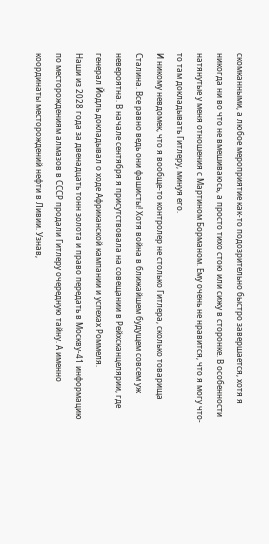скомканными, а любое мероприятие как-то подозрительно быстро завершается, хотя я никогда ни во что не вмешиваюсь, а просто тихо стою или сижу в сторонке. В особенности натянутые у меня отношения с Мартином Борманом. Ему очень не нравится, что я могу что-то там докладывать Гитлеру, минуя его.
И никому невдомек, что я вообще-то контролер не столько Гитлера, сколько товарища Сталина. Все равно ведь они фашисты! Хотя война в ближайшем будущем совсем уж невероятна. В начале сентября я присутствовала на совещании в Рейхсканцелярии, где генерал Йодль докладывал о ходе Африканской кампании и успехах Роммеля.
Наши из 2028 года за двенадцать тонн золота и право передать в Москву-41 информацию по месторождениям алмазов в СССР продали Гитлеру очередную тайну. А именно координаты месторождений нефти в Ливии. Узнав,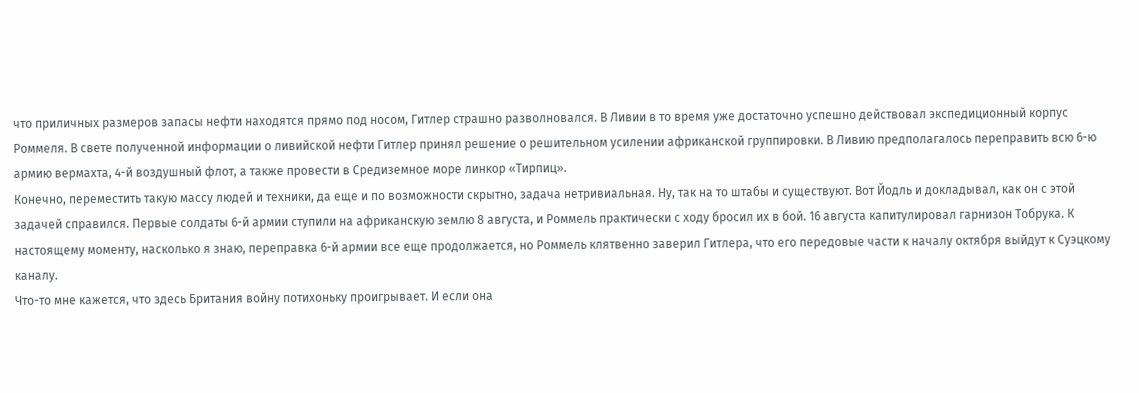что приличных размеров запасы нефти находятся прямо под носом, Гитлер страшно разволновался. В Ливии в то время уже достаточно успешно действовал экспедиционный корпус Роммеля. В свете полученной информации о ливийской нефти Гитлер принял решение о решительном усилении африканской группировки. В Ливию предполагалось переправить всю 6-ю армию вермахта, 4-й воздушный флот, а также провести в Средиземное море линкор «Тирпиц».
Конечно, переместить такую массу людей и техники, да еще и по возможности скрытно, задача нетривиальная. Ну, так на то штабы и существуют. Вот Йодль и докладывал, как он с этой задачей справился. Первые солдаты 6-й армии ступили на африканскую землю 8 августа, и Роммель практически с ходу бросил их в бой. 16 августа капитулировал гарнизон Тобрука. К настоящему моменту, насколько я знаю, переправка 6-й армии все еще продолжается, но Роммель клятвенно заверил Гитлера, что его передовые части к началу октября выйдут к Суэцкому каналу.
Что-то мне кажется, что здесь Британия войну потихоньку проигрывает. И если она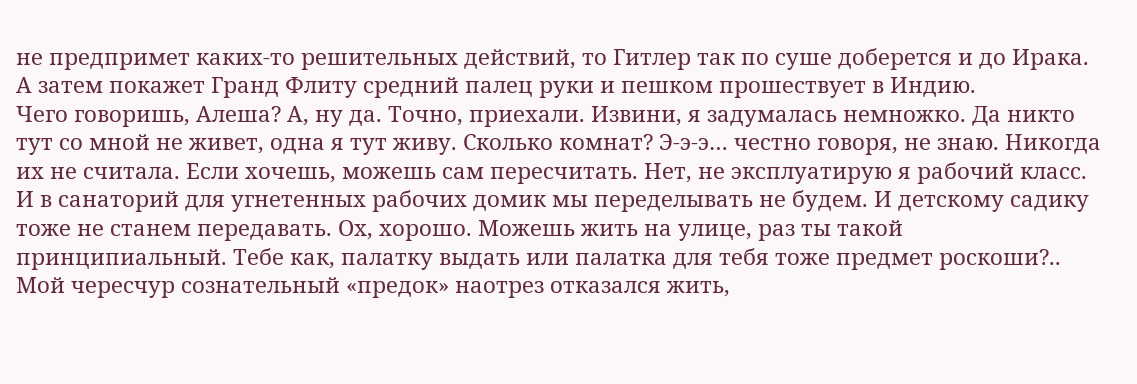не предпримет каких-то решительных действий, то Гитлер так по суше доберется и до Ирака. А затем покажет Гранд Флиту средний палец руки и пешком прошествует в Индию.
Чего говоришь, Алеша? А, ну да. Точно, приехали. Извини, я задумалась немножко. Да никто тут со мной не живет, одна я тут живу. Сколько комнат? Э-э-э… честно говоря, не знаю. Никогда их не считала. Если хочешь, можешь сам пересчитать. Нет, не эксплуатирую я рабочий класс. И в санаторий для угнетенных рабочих домик мы переделывать не будем. И детскому садику тоже не станем передавать. Ох, хорошо. Можешь жить на улице, раз ты такой принципиальный. Тебе как, палатку выдать или палатка для тебя тоже предмет роскоши?..
Мой чересчур сознательный «предок» наотрез отказался жить,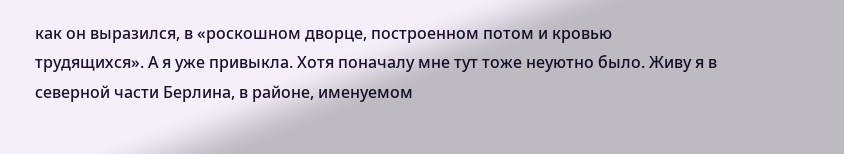как он выразился, в «роскошном дворце, построенном потом и кровью трудящихся». А я уже привыкла. Хотя поначалу мне тут тоже неуютно было. Живу я в северной части Берлина, в районе, именуемом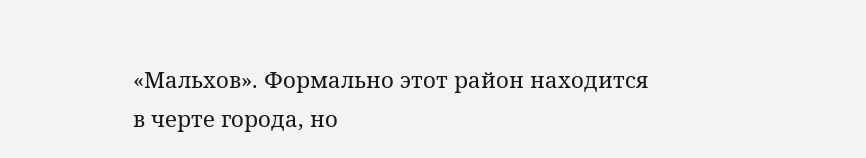«Мальхов». Формально этот район находится в черте города, но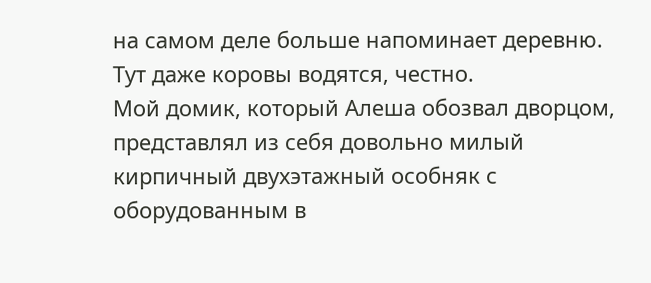на самом деле больше напоминает деревню. Тут даже коровы водятся, честно.
Мой домик, который Алеша обозвал дворцом, представлял из себя довольно милый кирпичный двухэтажный особняк с оборудованным в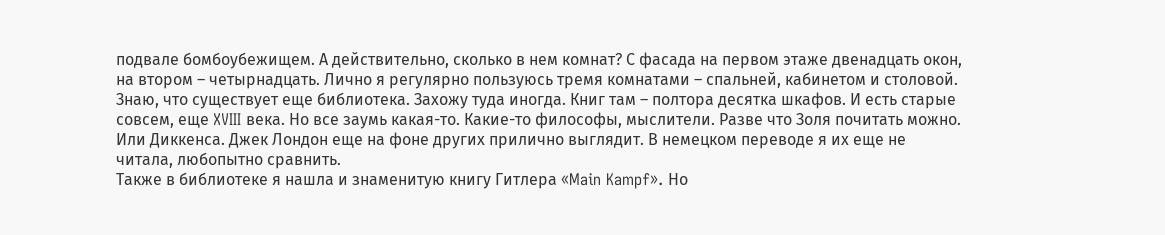подвале бомбоубежищем. А действительно, сколько в нем комнат? С фасада на первом этаже двенадцать окон, на втором – четырнадцать. Лично я регулярно пользуюсь тремя комнатами – спальней, кабинетом и столовой. Знаю, что существует еще библиотека. Захожу туда иногда. Книг там – полтора десятка шкафов. И есть старые совсем, еще XVIII века. Но все заумь какая-то. Какие-то философы, мыслители. Разве что Золя почитать можно. Или Диккенса. Джек Лондон еще на фоне других прилично выглядит. В немецком переводе я их еще не читала, любопытно сравнить.
Также в библиотеке я нашла и знаменитую книгу Гитлера «Main Kampf». Но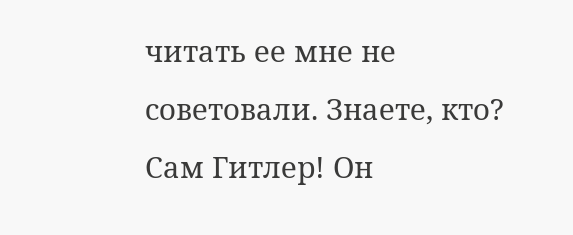читать ее мне не советовали. Знаете, кто? Сам Гитлер! Он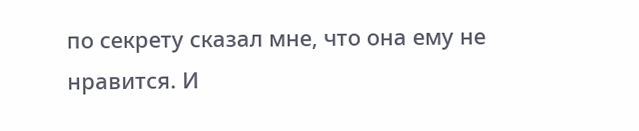по секрету сказал мне, что она ему не нравится. И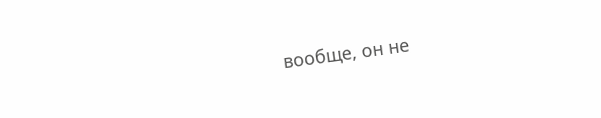вообще, он не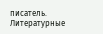писатель. Литературные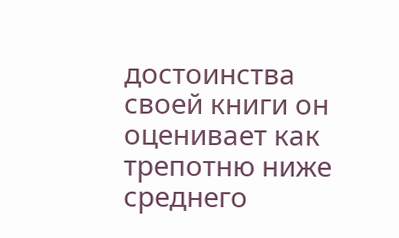достоинства своей книги он оценивает как трепотню ниже среднего